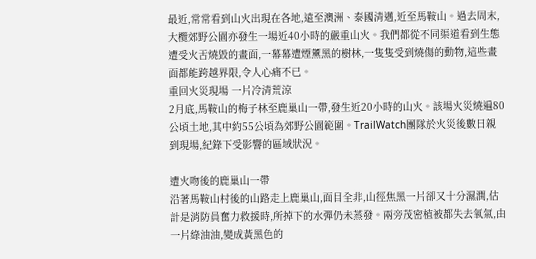最近,常常看到山火出現在各地,遠至澳洲、泰國清邁,近至馬鞍山。過去周末,大欖郊野公園亦發生一場近40小時的嚴重山火。我們都從不同渠道看到生態遭受火舌燒毀的畫面,一幕幕遭煙薰黑的樹林,一隻隻受到燒傷的動物,這些畫面都能跨越界限,令人心痛不已。
重回火災現場 一片冷清荒涼
2月底,馬鞍山的梅子林至鹿巢山一帶,發生近20小時的山火。該場火災燒遍80公頃土地,其中約55公頃為郊野公園範圍。TrailWatch團隊於火災後數日親到現場,紀錄下受影響的區域狀況。

遭火吻後的鹿巢山一帶
沿著馬鞍山村後的山路走上鹿巢山,面目全非,山徑焦黑一片卻又十分濕潤,估計是消防員奮力救援時,所掉下的水彈仍未蒸發。兩旁茂密植被都失去氧氣,由一片綠油油,變成黃黑色的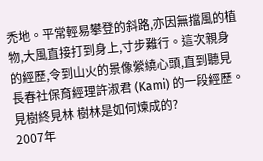禿地。平常輕易攀登的斜路,亦因無擋風的植物,大風直接打到身上,寸步難行。這次親身的經歷,令到山火的景像縈繞心頭,直到聽見長春社保育經理許淑君 (Kami) 的一段經歷。
見樹終見林 樹林是如何煉成的?
2007年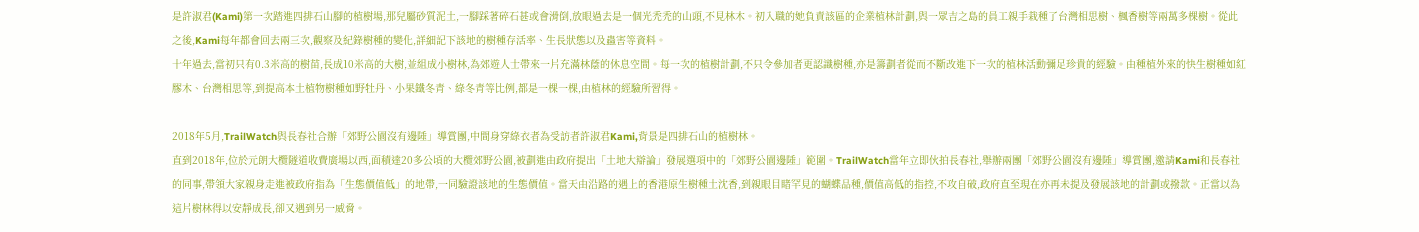是許淑君(Kami)第一次踏進四排石山腳的植樹場,那兒屬砂質泥土,一腳踩著碎石甚或會滑倒,放眼過去是一個光禿禿的山頭,不見林木。初入職的她負責該區的企業植林計劃,與一眾吉之島的員工親手栽種了台灣相思樹、楓香樹等兩萬多棵樹。從此之後,Kami每年都會回去兩三次,觀察及紀錄樹種的變化,詳細記下該地的樹種存活率、生長狀態以及蟲害等資料。
十年過去,當初只有0.3米高的樹苗,長成10米高的大樹,並組成小樹林,為郊遊人士帶來一片充滿林蔭的休息空間。每一次的植樹計劃,不只令參加者更認識樹種,亦是籌劃者從而不斷改進下一次的植林活動彌足珍貴的經驗。由種植外來的快生樹種如紅膠木、台灣相思等,到提高本土植物樹種如野牡丹、小果鐵冬青、綠冬青等比例,都是一棵一棵,由植林的經驗所習得。

2018年5月,TrailWatch與長春社合辦「郊野公園沒有邊陲」導賞團,中間身穿綠衣者為受訪者許淑君Kami,背景是四排石山的植樹林。
直到2018年,位於元朗大欖隧道收費廣場以西,面積達20多公頃的大欖郊野公園,被劃進由政府提出「土地大辯論」發展選項中的「郊野公園邊陲」範圍。TrailWatch當年立即伙拍長春社,舉辦兩團「郊野公園沒有邊陲」導賞團,邀請Kami和長春社的同事,帶領大家親身走進被政府指為「生態價值低」的地帶,一同驗證該地的生態價值。當天由沿路的遇上的香港原生樹種土沈香,到親眼目睹罕見的蝴蝶品種,價值高低的指控,不攻自破,政府直至現在亦再未提及發展該地的計劃或撥款。正當以為這片樹林得以安靜成長,卻又遇到另一威脅。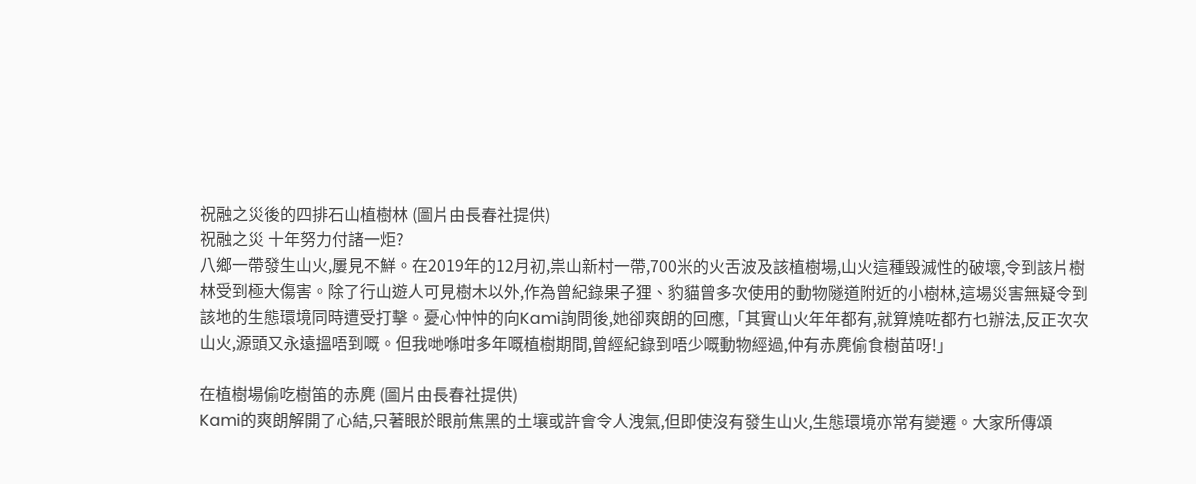祝融之災後的四排石山植樹林 (圖片由長春社提供)
祝融之災 十年努力付諸一炬?
八鄉一帶發生山火,屢見不鮮。在2019年的12月初,祟山新村一帶,700米的火舌波及該植樹場,山火這種毁滅性的破壞,令到該片樹林受到極大傷害。除了行山遊人可見樹木以外,作為曾紀錄果子狸、豹貓曾多次使用的動物隧道附近的小樹林,這場災害無疑令到該地的生態環境同時遭受打擊。憂心忡忡的向Kami詢問後,她卻爽朗的回應,「其實山火年年都有,就算燒咗都冇乜辦法,反正次次山火,源頭又永遠搵唔到嘅。但我哋喺咁多年嘅植樹期間,曾經紀錄到唔少嘅動物經過,仲有赤麂偷食樹苗呀!」

在植樹場偷吃樹笛的赤麂 (圖片由長春社提供)
Kami的爽朗解開了心結,只著眼於眼前焦黑的土壤或許會令人洩氣,但即使沒有發生山火,生態環境亦常有變遷。大家所傳頌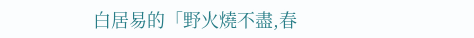白居易的「野火燒不盡,春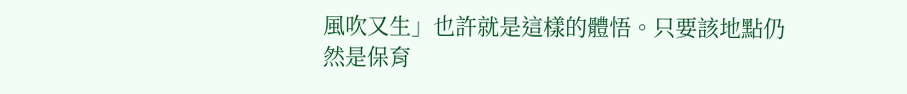風吹又生」也許就是這樣的體悟。只要該地點仍然是保育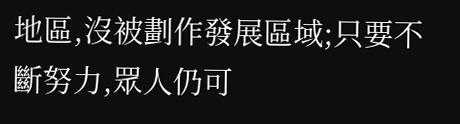地區,沒被劃作發展區域;只要不斷努力,眾人仍可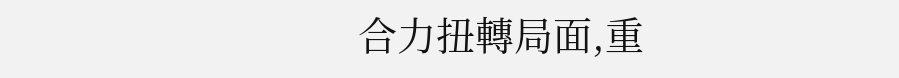合力扭轉局面,重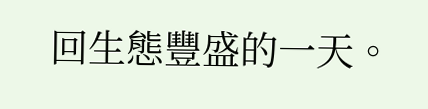回生態豐盛的一天。